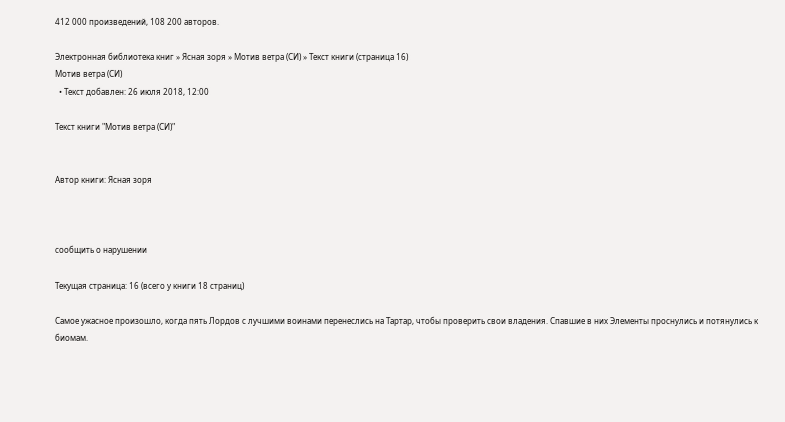412 000 произведений, 108 200 авторов.

Электронная библиотека книг » Ясная зоря » Мотив ветра (СИ) » Текст книги (страница 16)
Мотив ветра (СИ)
  • Текст добавлен: 26 июля 2018, 12:00

Текст книги "Мотив ветра (СИ)"


Автор книги: Ясная зоря



сообщить о нарушении

Текущая страница: 16 (всего у книги 18 страниц)

Самое ужасное произошло, когда пять Лордов с лучшими воинами перенеслись на Тартар, чтобы проверить свои владения. Спавшие в них Элементы проснулись и потянулись к биомам.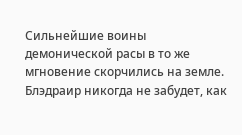Сильнейшие воины демонической расы в то же мгновение скорчились на земле. Блэдраир никогда не забудет, как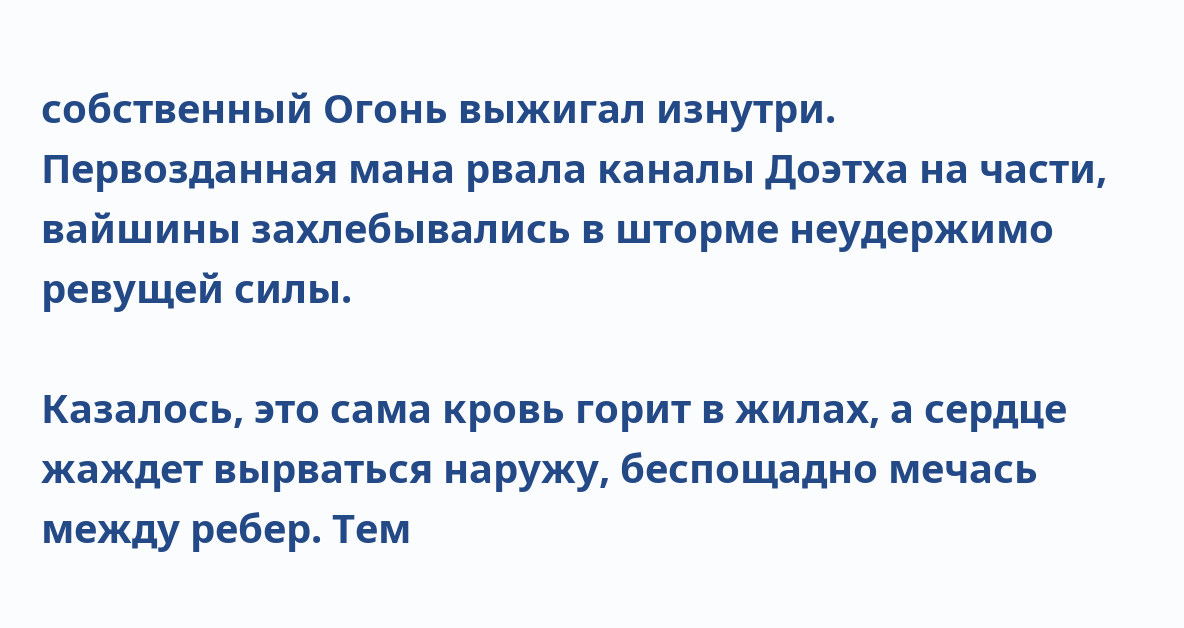собственный Огонь выжигал изнутри. Первозданная мана рвала каналы Доэтха на части, вайшины захлебывались в шторме неудержимо ревущей силы.

Казалось, это сама кровь горит в жилах, а сердце жаждет вырваться наружу, беспощадно мечась между ребер. Тем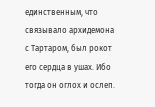единственным, что связывало архидемона с Тартаром, был рокот его сердца в ушах. Ибо тогда он оглох и ослеп.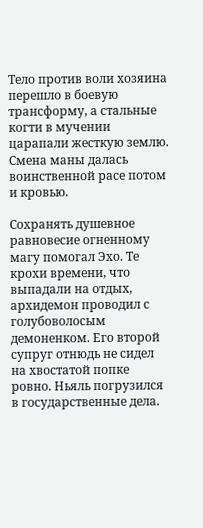Тело против воли хозяина перешло в боевую трансформу, а стальные когти в мучении царапали жесткую землю. Смена маны далась воинственной расе потом и кровью.

Сохранять душевное равновесие огненному магу помогал Эхо. Те крохи времени, что выпадали на отдых, архидемон проводил с голубоволосым демоненком. Его второй супруг отнюдь не сидел на хвостатой попке ровно. Ньяль погрузился в государственные дела.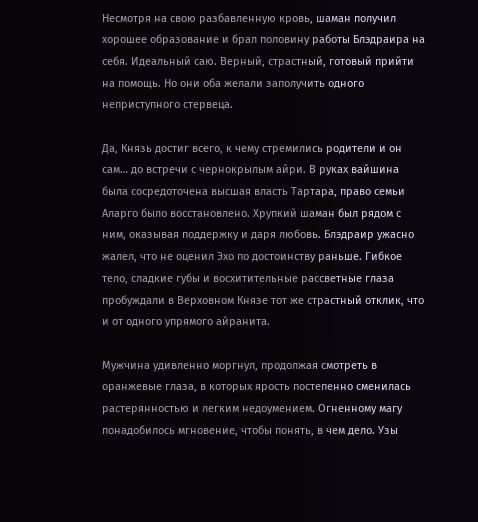Несмотря на свою разбавленную кровь, шаман получил хорошее образование и брал половину работы Блэдраира на себя. Идеальный саю. Верный, страстный, готовый прийти на помощь. Но они оба желали заполучить одного неприступного стервеца.

Да, Князь достиг всего, к чему стремились родители и он сам… до встречи с чернокрылым айри. В руках вайшина была сосредоточена высшая власть Тартара, право семьи Аларго было восстановлено. Хрупкий шаман был рядом с ним, оказывая поддержку и даря любовь. Блэдраир ужасно жалел, что не оценил Эхо по достоинству раньше. Гибкое тело, сладкие губы и восхитительные рассветные глаза пробуждали в Верховном Князе тот же страстный отклик, что и от одного упрямого айранита.

Мужчина удивленно моргнул, продолжая смотреть в оранжевые глаза, в которых ярость постепенно сменилась растерянностью и легким недоумением. Огненному магу понадобилось мгновение, чтобы понять, в чем дело. Узы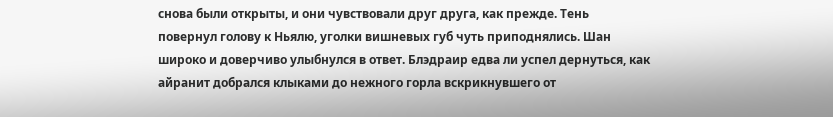снова были открыты, и они чувствовали друг друга, как прежде. Тень повернул голову к Ньялю, уголки вишневых губ чуть приподнялись. Шан широко и доверчиво улыбнулся в ответ. Блэдраир едва ли успел дернуться, как айранит добрался клыками до нежного горла вскрикнувшего от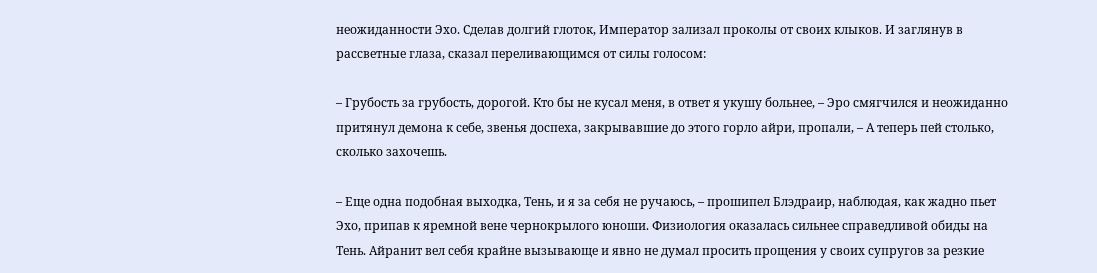неожиданности Эхо. Сделав долгий глоток, Император зализал проколы от своих клыков. И заглянув в рассветные глаза, сказал переливающимся от силы голосом:

– Грубость за грубость, дорогой. Кто бы не кусал меня, в ответ я укушу больнее, – Эро смягчился и неожиданно притянул демона к себе, звенья доспеха, закрывавшие до этого горло айри, пропали, – А теперь пей столько, сколько захочешь.

– Еще одна подобная выходка, Тень, и я за себя не ручаюсь, – прошипел Блэдраир, наблюдая, как жадно пьет Эхо, припав к яремной вене чернокрылого юноши. Физиология оказалась сильнее справедливой обиды на Тень. Айранит вел себя крайне вызывающе и явно не думал просить прощения у своих супругов за резкие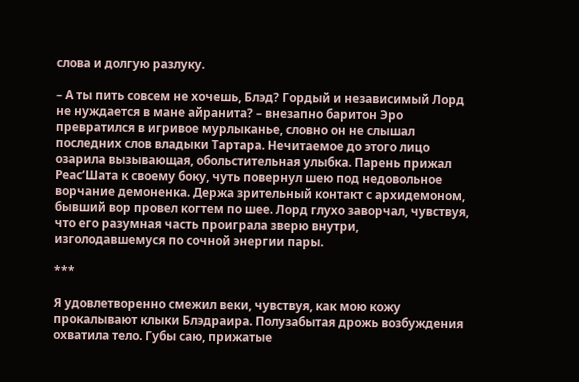слова и долгую разлуку.

– А ты пить совсем не хочешь, Блэд? Гордый и независимый Лорд не нуждается в мане айранита? – внезапно баритон Эро превратился в игривое мурлыканье, словно он не слышал последних слов владыки Тартара. Нечитаемое до этого лицо озарила вызывающая, обольстительная улыбка. Парень прижал Реас’Шата к своему боку, чуть повернул шею под недовольное ворчание демоненка. Держа зрительный контакт с архидемоном, бывший вор провел когтем по шее. Лорд глухо заворчал, чувствуя, что его разумная часть проиграла зверю внутри, изголодавшемуся по сочной энергии пары.

***

Я удовлетворенно смежил веки, чувствуя, как мою кожу прокалывают клыки Блэдраира. Полузабытая дрожь возбуждения охватила тело. Губы саю, прижатые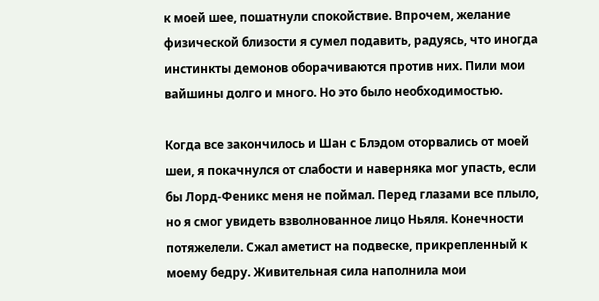к моей шее, пошатнули спокойствие. Впрочем, желание физической близости я сумел подавить, радуясь, что иногда инстинкты демонов оборачиваются против них. Пили мои вайшины долго и много. Но это было необходимостью.

Когда все закончилось и Шан с Блэдом оторвались от моей шеи, я покачнулся от слабости и наверняка мог упасть, если бы Лорд-Феникс меня не поймал. Перед глазами все плыло, но я смог увидеть взволнованное лицо Ньяля. Конечности потяжелели. Сжал аметист на подвеске, прикрепленный к моему бедру. Живительная сила наполнила мои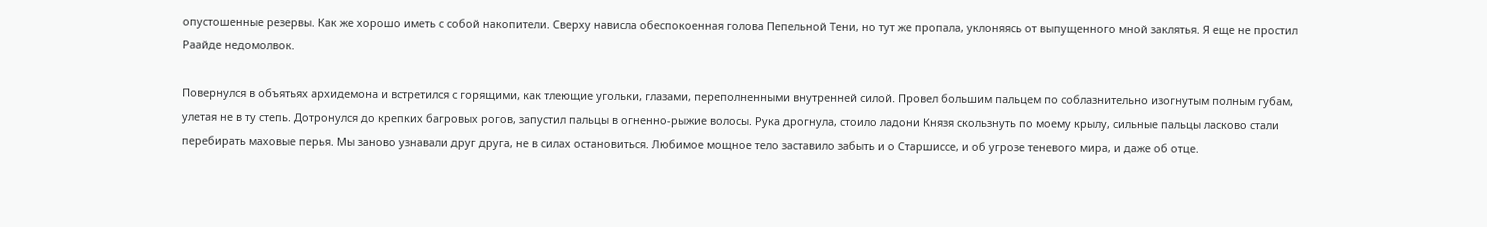опустошенные резервы. Как же хорошо иметь с собой накопители. Сверху нависла обеспокоенная голова Пепельной Тени, но тут же пропала, уклоняясь от выпущенного мной заклятья. Я еще не простил Раайде недомолвок.

Повернулся в объятьях архидемона и встретился с горящими, как тлеющие угольки, глазами, переполненными внутренней силой. Провел большим пальцем по соблазнительно изогнутым полным губам, улетая не в ту степь. Дотронулся до крепких багровых рогов, запустил пальцы в огненно-рыжие волосы. Рука дрогнула, стоило ладони Князя скользнуть по моему крылу, сильные пальцы ласково стали перебирать маховые перья. Мы заново узнавали друг друга, не в силах остановиться. Любимое мощное тело заставило забыть и о Старшиссе, и об угрозе теневого мира, и даже об отце.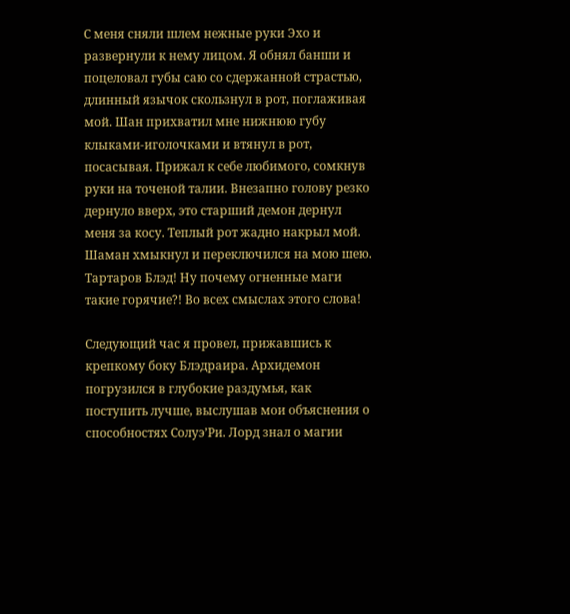С меня сняли шлем нежные руки Эхо и развернули к нему лицом. Я обнял банши и поцеловал губы саю со сдержанной страстью, длинный язычок скользнул в рот, поглаживая мой. Шан прихватил мне нижнюю губу клыками-иголочками и втянул в рот, посасывая. Прижал к себе любимого, сомкнув руки на точеной талии. Внезапно голову резко дернуло вверх, это старший демон дернул меня за косу. Теплый рот жадно накрыл мой. Шаман хмыкнул и переключился на мою шею. Тартаров Блэд! Ну почему огненные маги такие горячие?! Во всех смыслах этого слова!

Следующий час я провел, прижавшись к крепкому боку Блэдраира. Архидемон погрузился в глубокие раздумья, как поступить лучше, выслушав мои объяснения о способностях Солуэ’Ри. Лорд знал о магии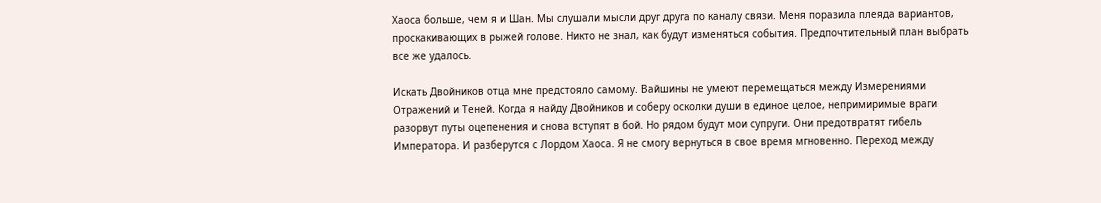Хаоса больше, чем я и Шан. Мы слушали мысли друг друга по каналу связи. Меня поразила плеяда вариантов, проскакивающих в рыжей голове. Никто не знал, как будут изменяться события. Предпочтительный план выбрать все же удалось.

Искать Двойников отца мне предстояло самому. Вайшины не умеют перемещаться между Измерениями Отражений и Теней. Когда я найду Двойников и соберу осколки души в единое целое, непримиримые враги разорвут путы оцепенения и снова вступят в бой. Но рядом будут мои супруги. Они предотвратят гибель Императора. И разберутся с Лордом Хаоса. Я не смогу вернуться в свое время мгновенно. Переход между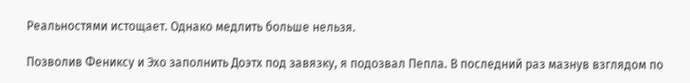Реальностями истощает. Однако медлить больше нельзя.

Позволив Фениксу и Эхо заполнить Доэтх под завязку, я подозвал Пепла. В последний раз мазнув взглядом по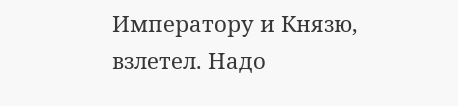Императору и Князю, взлетел. Надо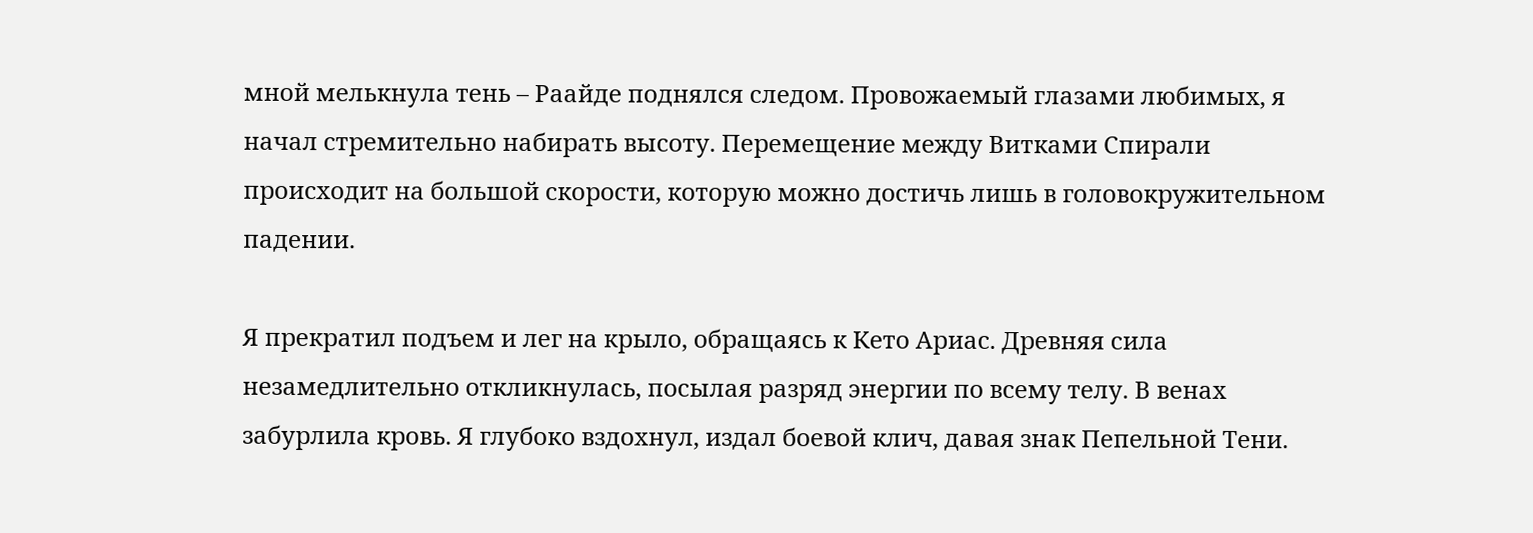мной мелькнула тень – Раайде поднялся следом. Провожаемый глазами любимых, я начал стремительно набирать высоту. Перемещение между Витками Спирали происходит на большой скорости, которую можно достичь лишь в головокружительном падении.

Я прекратил подъем и лег на крыло, обращаясь к Кето Ариас. Древняя сила незамедлительно откликнулась, посылая разряд энергии по всему телу. В венах забурлила кровь. Я глубоко вздохнул, издал боевой клич, давая знак Пепельной Тени.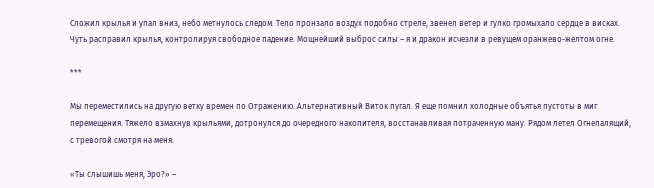Сложил крылья и упал вниз, небо метнулось следом. Тело пронзало воздух подобно стреле, звенел ветер и гулко громыхало сердце в висках. Чуть расправил крылья, контролируя свободное падение. Мощнейший выброс силы – я и дракон исчезли в ревущем оранжево-желтом огне.

***

Мы переместились на другую ветку времен по Отражению. Альтернативный Виток пугал. Я еще помнил холодные объятья пустоты в миг перемещения. Тяжело взмахнув крыльями, дотронулся до очередного накопителя, восстанавливая потраченную ману. Рядом летел Огнепалящий, с тревогой смотря на меня.

«Ты слышишь меня, Эро?» –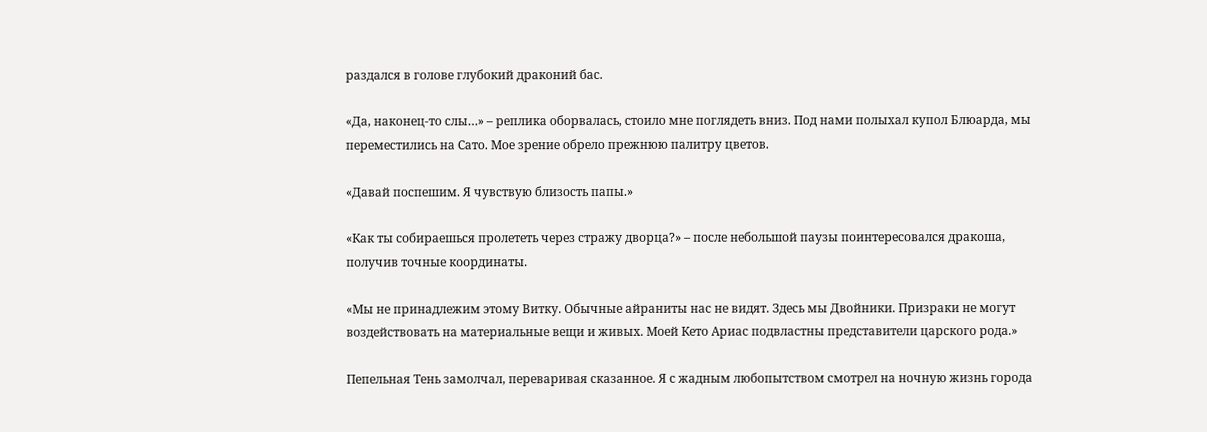раздался в голове глубокий драконий бас.

«Да, наконец-то слы…» – реплика оборвалась, стоило мне поглядеть вниз. Под нами полыхал купол Блюарда, мы переместились на Сато. Мое зрение обрело прежнюю палитру цветов.

«Давай поспешим. Я чувствую близость папы.»

«Как ты собираешься пролететь через стражу дворца?» – после небольшой паузы поинтересовался дракоша, получив точные координаты.

«Мы не принадлежим этому Витку. Обычные айраниты нас не видят. Здесь мы Двойники. Призраки не могут воздействовать на материальные вещи и живых. Моей Кето Ариас подвластны представители царского рода.»

Пепельная Тень замолчал, переваривая сказанное. Я с жадным любопытством смотрел на ночную жизнь города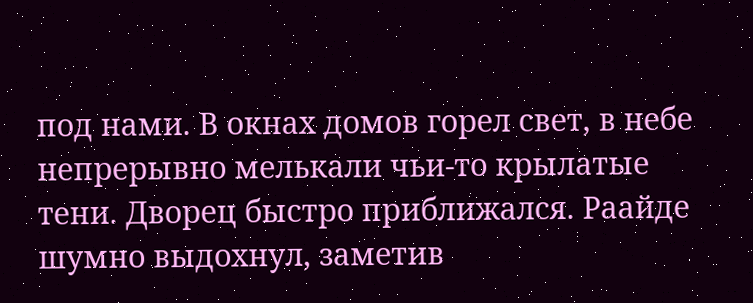под нами. В окнах домов горел свет, в небе непрерывно мелькали чьи-то крылатые тени. Дворец быстро приближался. Раайде шумно выдохнул, заметив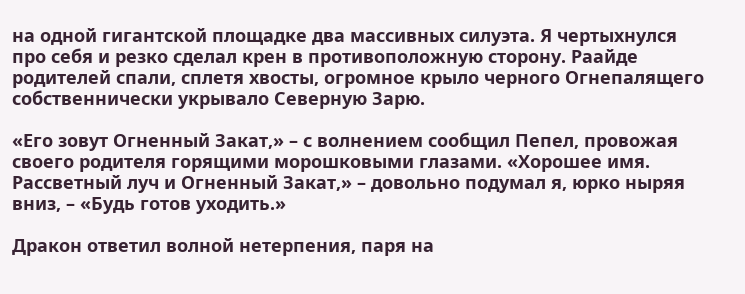на одной гигантской площадке два массивных силуэта. Я чертыхнулся про себя и резко сделал крен в противоположную сторону. Раайде родителей спали, сплетя хвосты, огромное крыло черного Огнепалящего собственнически укрывало Северную Зарю.

«Его зовут Огненный Закат,» – с волнением сообщил Пепел, провожая своего родителя горящими морошковыми глазами. «Хорошее имя. Рассветный луч и Огненный Закат,» – довольно подумал я, юрко ныряя вниз, – «Будь готов уходить.»

Дракон ответил волной нетерпения, паря на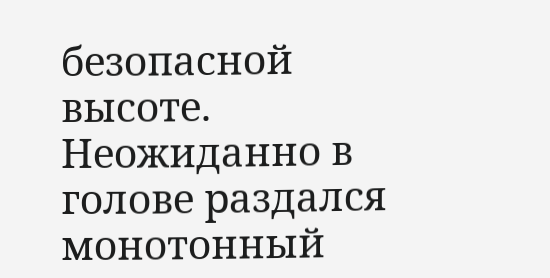безопасной высоте. Неожиданно в голове раздался монотонный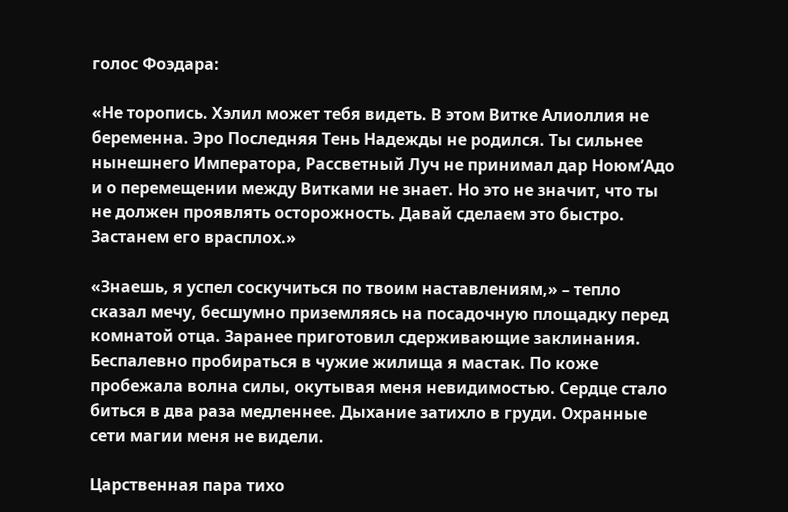голос Фоэдара:

«Не торопись. Хэлил может тебя видеть. В этом Витке Алиоллия не беременна. Эро Последняя Тень Надежды не родился. Ты сильнее нынешнего Императора, Рассветный Луч не принимал дар Ноюм’Адо и о перемещении между Витками не знает. Но это не значит, что ты не должен проявлять осторожность. Давай сделаем это быстро. Застанем его врасплох.»

«Знаешь, я успел соскучиться по твоим наставлениям,» – тепло сказал мечу, бесшумно приземляясь на посадочную площадку перед комнатой отца. Заранее приготовил сдерживающие заклинания. Беспалевно пробираться в чужие жилища я мастак. По коже пробежала волна силы, окутывая меня невидимостью. Сердце стало биться в два раза медленнее. Дыхание затихло в груди. Охранные сети магии меня не видели.

Царственная пара тихо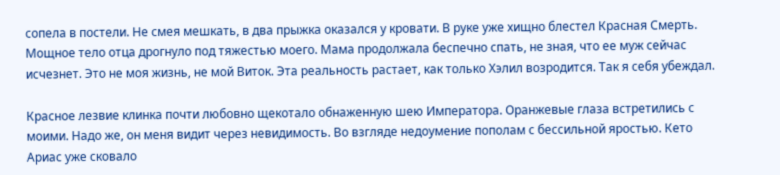сопела в постели. Не смея мешкать, в два прыжка оказался у кровати. В руке уже хищно блестел Красная Смерть. Мощное тело отца дрогнуло под тяжестью моего. Мама продолжала беспечно спать, не зная, что ее муж сейчас исчезнет. Это не моя жизнь, не мой Виток. Эта реальность растает, как только Хэлил возродится. Так я себя убеждал.

Красное лезвие клинка почти любовно щекотало обнаженную шею Императора. Оранжевые глаза встретились с моими. Надо же, он меня видит через невидимость. Во взгляде недоумение пополам с бессильной яростью. Кето Ариас уже сковало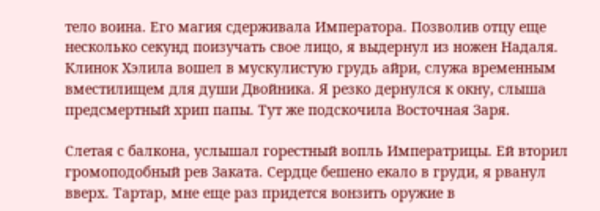тело воина. Его магия сдерживала Императора. Позволив отцу еще несколько секунд поизучать свое лицо, я выдернул из ножен Надаля. Клинок Хэлила вошел в мускулистую грудь айри, служа временным вместилищем для души Двойника. Я резко дернулся к окну, слыша предсмертный хрип папы. Тут же подскочила Восточная Заря.

Слетая с балкона, услышал горестный вопль Императрицы. Ей вторил громоподобный рев Заката. Сердце бешено екало в груди, я рванул вверх. Тартар, мне еще раз придется вонзить оружие в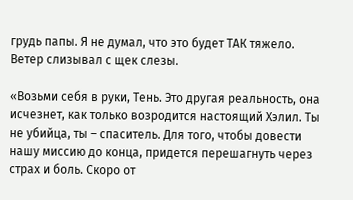грудь папы. Я не думал, что это будет ТАК тяжело. Ветер слизывал с щек слезы.

«Возьми себя в руки, Тень. Это другая реальность, она исчезнет, как только возродится настоящий Хэлил. Ты не убийца, ты – спаситель. Для того, чтобы довести нашу миссию до конца, придется перешагнуть через страх и боль. Скоро от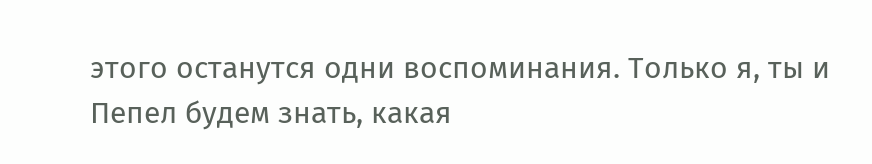этого останутся одни воспоминания. Только я, ты и Пепел будем знать, какая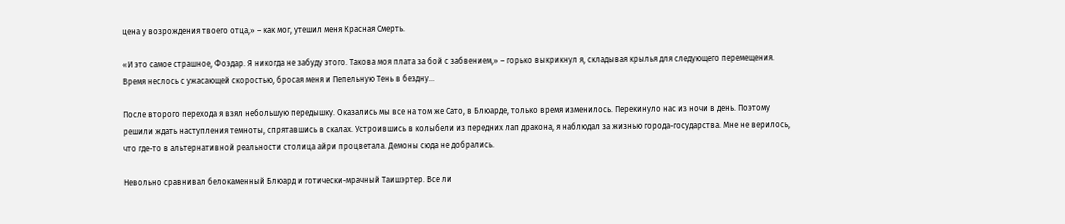цена у возрождения твоего отца,» – как мог, утешил меня Красная Смерть.

«И это самое страшное, Фоэдар. Я никогда не забуду этого. Такова моя плата за бой с забвением,» – горько выкрикнул я, складывая крылья для следующего перемещения. Время неслось с ужасающей скоростью, бросая меня и Пепельную Тень в бездну…

После второго перехода я взял небольшую передышку. Оказались мы все на том же Сато, в Блюарде, только время изменилось. Перекинуло нас из ночи в день. Поэтому решили ждать наступления темноты, спрятавшись в скалах. Устроившись в колыбели из передних лап дракона, я наблюдал за жизнью города-государства. Мне не верилось, что где-то в альтернативной реальности столица айри процветала. Демоны сюда не добрались.

Невольно сравнивал белокаменный Блюард и готически-мрачный Таишэртер. Все ли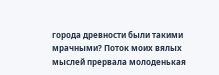города древности были такими мрачными? Поток моих вялых мыслей прервала молоденькая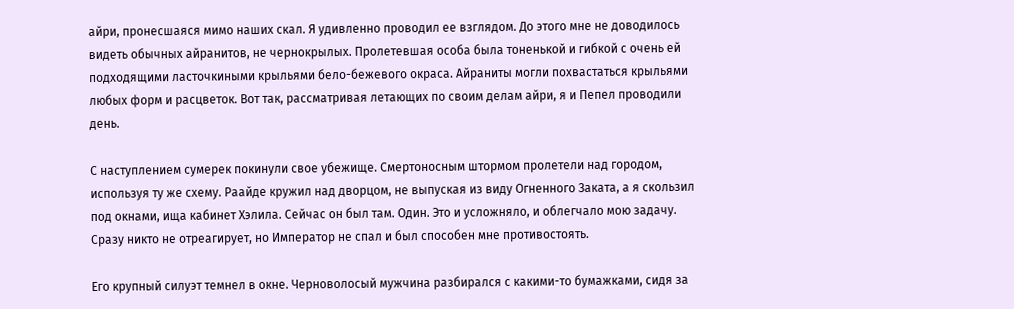айри, пронесшаяся мимо наших скал. Я удивленно проводил ее взглядом. До этого мне не доводилось видеть обычных айранитов, не чернокрылых. Пролетевшая особа была тоненькой и гибкой с очень ей подходящими ласточкиными крыльями бело-бежевого окраса. Айраниты могли похвастаться крыльями любых форм и расцветок. Вот так, рассматривая летающих по своим делам айри, я и Пепел проводили день.

С наступлением сумерек покинули свое убежище. Смертоносным штормом пролетели над городом, используя ту же схему. Раайде кружил над дворцом, не выпуская из виду Огненного Заката, а я скользил под окнами, ища кабинет Хэлила. Сейчас он был там. Один. Это и усложняло, и облегчало мою задачу. Сразу никто не отреагирует, но Император не спал и был способен мне противостоять.

Его крупный силуэт темнел в окне. Черноволосый мужчина разбирался с какими-то бумажками, сидя за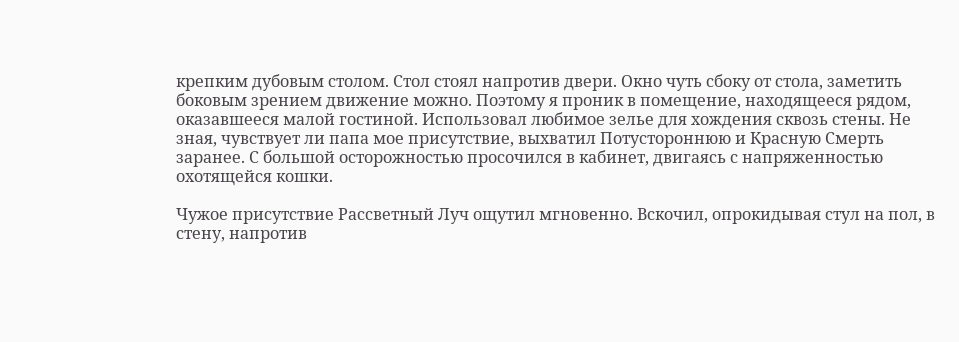крепким дубовым столом. Стол стоял напротив двери. Окно чуть сбоку от стола, заметить боковым зрением движение можно. Поэтому я проник в помещение, находящееся рядом, оказавшееся малой гостиной. Использовал любимое зелье для хождения сквозь стены. Не зная, чувствует ли папа мое присутствие, выхватил Потустороннюю и Красную Смерть заранее. С большой осторожностью просочился в кабинет, двигаясь с напряженностью охотящейся кошки.

Чужое присутствие Рассветный Луч ощутил мгновенно. Вскочил, опрокидывая стул на пол, в стену, напротив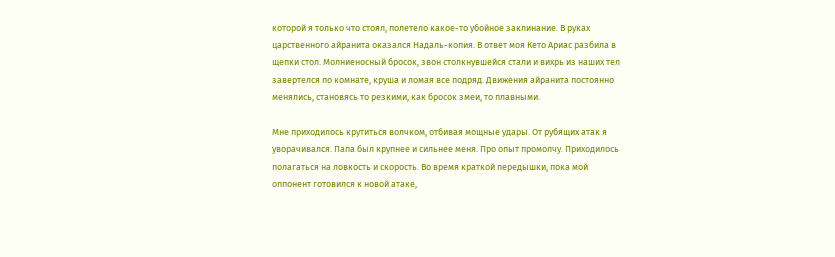которой я только что стоял, полетело какое-то убойное заклинание. В руках царственного айранита оказался Надаль-копия. В ответ моя Кето Ариас разбила в щепки стол. Молниеносный бросок, звон столкнувшейся стали и вихрь из наших тел завертелся по комнате, круша и ломая все подряд. Движения айранита постоянно менялись, становясь то резкими, как бросок змеи, то плавными.

Мне приходилось крутиться волчком, отбивая мощные удары. От рубящих атак я уворачивался. Папа был крупнее и сильнее меня. Про опыт промолчу. Приходилось полагаться на ловкость и скорость. Во время краткой передышки, пока мой оппонент готовился к новой атаке,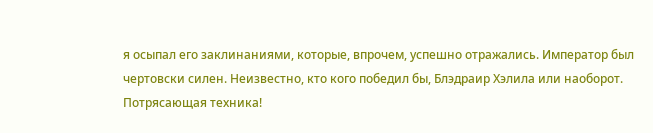я осыпал его заклинаниями, которые, впрочем, успешно отражались. Император был чертовски силен. Неизвестно, кто кого победил бы, Блэдраир Хэлила или наоборот. Потрясающая техника!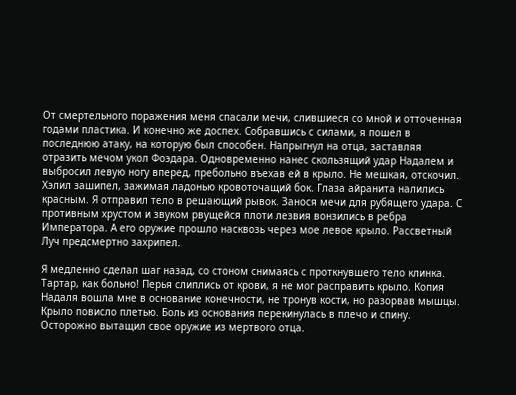От смертельного поражения меня спасали мечи, слившиеся со мной и отточенная годами пластика. И конечно же доспех. Собравшись с силами, я пошел в последнюю атаку, на которую был способен. Напрыгнул на отца, заставляя отразить мечом укол Фоэдара. Одновременно нанес скользящий удар Надалем и выбросил левую ногу вперед, пребольно въехав ей в крыло. Не мешкая, отскочил. Хэлил зашипел, зажимая ладонью кровоточащий бок. Глаза айранита налились красным. Я отправил тело в решающий рывок. Занося мечи для рубящего удара. С противным хрустом и звуком рвущейся плоти лезвия вонзились в ребра Императора. А его оружие прошло насквозь через мое левое крыло. Рассветный Луч предсмертно захрипел.

Я медленно сделал шаг назад, со стоном снимаясь с проткнувшего тело клинка. Тартар, как больно! Перья слиплись от крови, я не мог расправить крыло. Копия Надаля вошла мне в основание конечности, не тронув кости, но разорвав мышцы. Крыло повисло плетью. Боль из основания перекинулась в плечо и спину. Осторожно вытащил свое оружие из мертвого отца.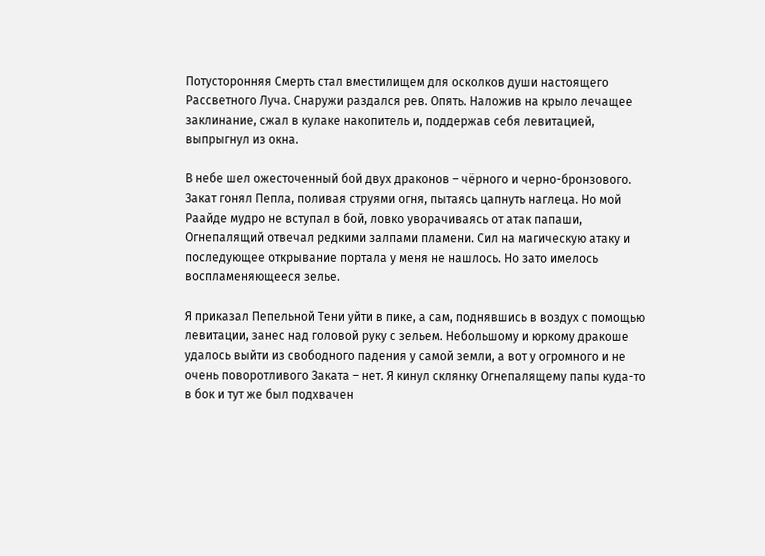Потусторонняя Смерть стал вместилищем для осколков души настоящего Рассветного Луча. Снаружи раздался рев. Опять. Наложив на крыло лечащее заклинание, сжал в кулаке накопитель и, поддержав себя левитацией, выпрыгнул из окна.

В небе шел ожесточенный бой двух драконов – чёрного и черно-бронзового. Закат гонял Пепла, поливая струями огня, пытаясь цапнуть наглеца. Но мой Раайде мудро не вступал в бой, ловко уворачиваясь от атак папаши, Огнепалящий отвечал редкими залпами пламени. Сил на магическую атаку и последующее открывание портала у меня не нашлось. Но зато имелось воспламеняющееся зелье.

Я приказал Пепельной Тени уйти в пике, а сам, поднявшись в воздух с помощью левитации, занес над головой руку с зельем. Небольшому и юркому дракоше удалось выйти из свободного падения у самой земли, а вот у огромного и не очень поворотливого Заката – нет. Я кинул склянку Огнепалящему папы куда-то в бок и тут же был подхвачен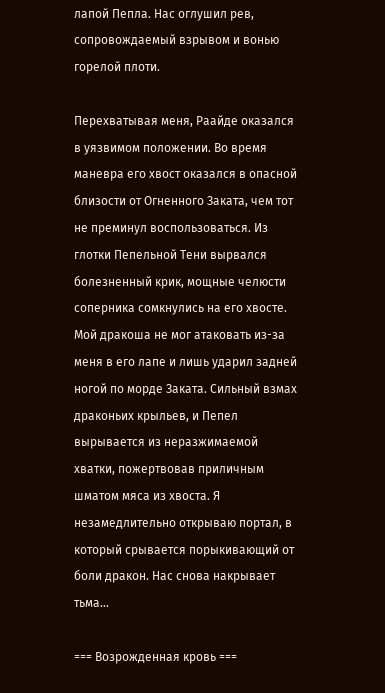лапой Пепла. Нас оглушил рев, сопровождаемый взрывом и вонью горелой плоти.

Перехватывая меня, Раайде оказался в уязвимом положении. Во время маневра его хвост оказался в опасной близости от Огненного Заката, чем тот не преминул воспользоваться. Из глотки Пепельной Тени вырвался болезненный крик, мощные челюсти соперника сомкнулись на его хвосте. Мой дракоша не мог атаковать из-за меня в его лапе и лишь ударил задней ногой по морде Заката. Сильный взмах драконьих крыльев, и Пепел вырывается из неразжимаемой хватки, пожертвовав приличным шматом мяса из хвоста. Я незамедлительно открываю портал, в который срывается порыкивающий от боли дракон. Нас снова накрывает тьма…

=== Возрожденная кровь ===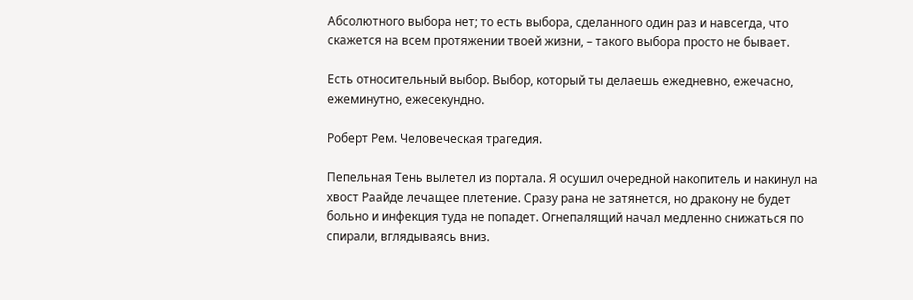Абсолютного выбора нет; то есть выбора, сделанного один раз и навсегда, что скажется на всем протяжении твоей жизни, – такого выбора просто не бывает.

Есть относительный выбор. Выбор, который ты делаешь ежедневно, ежечасно, ежеминутно, ежесекундно.

Роберт Рем. Человеческая трагедия.

Пепельная Тень вылетел из портала. Я осушил очередной накопитель и накинул на хвост Раайде лечащее плетение. Сразу рана не затянется, но дракону не будет больно и инфекция туда не попадет. Огнепалящий начал медленно снижаться по спирали, вглядываясь вниз.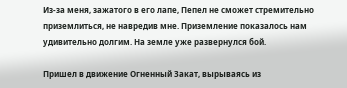Из-за меня, зажатого в его лапе, Пепел не сможет стремительно приземлиться, не навредив мне. Приземление показалось нам удивительно долгим. На земле уже развернулся бой.

Пришел в движение Огненный Закат, вырываясь из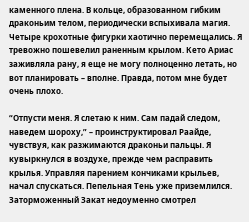каменного плена. В кольце, образованном гибким драконьим телом, периодически вспыхивала магия. Четыре крохотные фигурки хаотично перемещались. Я тревожно пошевелил раненным крылом. Кето Ариас заживляла рану, я еще не могу полноценно летать, но вот планировать – вполне. Правда, потом мне будет очень плохо.

“Отпусти меня. Я слетаю к ним. Сам падай следом, наведем шороху,” – проинструктировал Раайде, чувствуя, как разжимаются драконьи пальцы. Я кувыркнулся в воздухе, прежде чем расправить крылья. Управляя парением кончиками крыльев, начал спускаться. Пепельная Тень уже приземлился. Заторможенный Закат недоуменно смотрел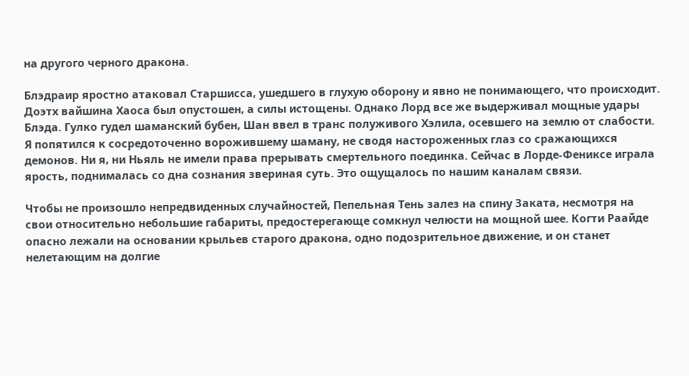на другого черного дракона.

Блэдраир яростно атаковал Старшисса, ушедшего в глухую оборону и явно не понимающего, что происходит. Доэтх вайшина Хаоса был опустошен, а силы истощены. Однако Лорд все же выдерживал мощные удары Блэда. Гулко гудел шаманский бубен, Шан ввел в транс полуживого Хэлила, осевшего на землю от слабости. Я попятился к сосредоточенно ворожившему шаману, не сводя настороженных глаз со сражающихся демонов. Ни я, ни Ньяль не имели права прерывать смертельного поединка. Сейчас в Лорде-Фениксе играла ярость, поднималась со дна сознания звериная суть. Это ощущалось по нашим каналам связи.

Чтобы не произошло непредвиденных случайностей, Пепельная Тень залез на спину Заката, несмотря на свои относительно небольшие габариты, предостерегающе сомкнул челюсти на мощной шее. Когти Раайде опасно лежали на основании крыльев старого дракона, одно подозрительное движение, и он станет нелетающим на долгие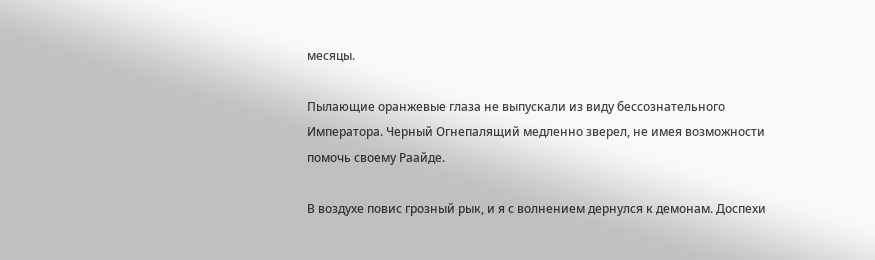месяцы.

Пылающие оранжевые глаза не выпускали из виду бессознательного Императора. Черный Огнепалящий медленно зверел, не имея возможности помочь своему Раайде.

В воздухе повис грозный рык, и я с волнением дернулся к демонам. Доспехи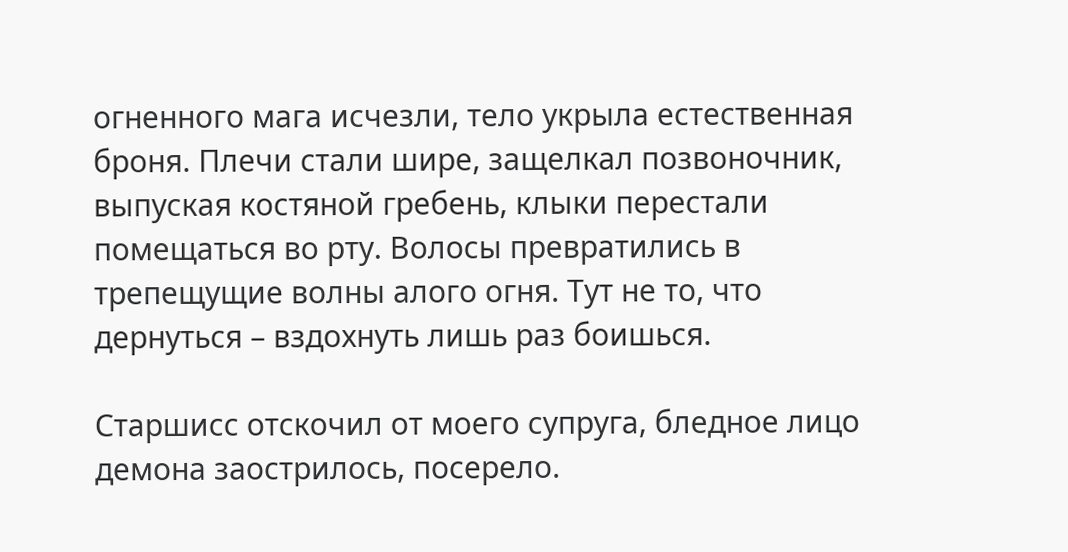огненного мага исчезли, тело укрыла естественная броня. Плечи стали шире, защелкал позвоночник, выпуская костяной гребень, клыки перестали помещаться во рту. Волосы превратились в трепещущие волны алого огня. Тут не то, что дернуться – вздохнуть лишь раз боишься.

Старшисс отскочил от моего супруга, бледное лицо демона заострилось, посерело.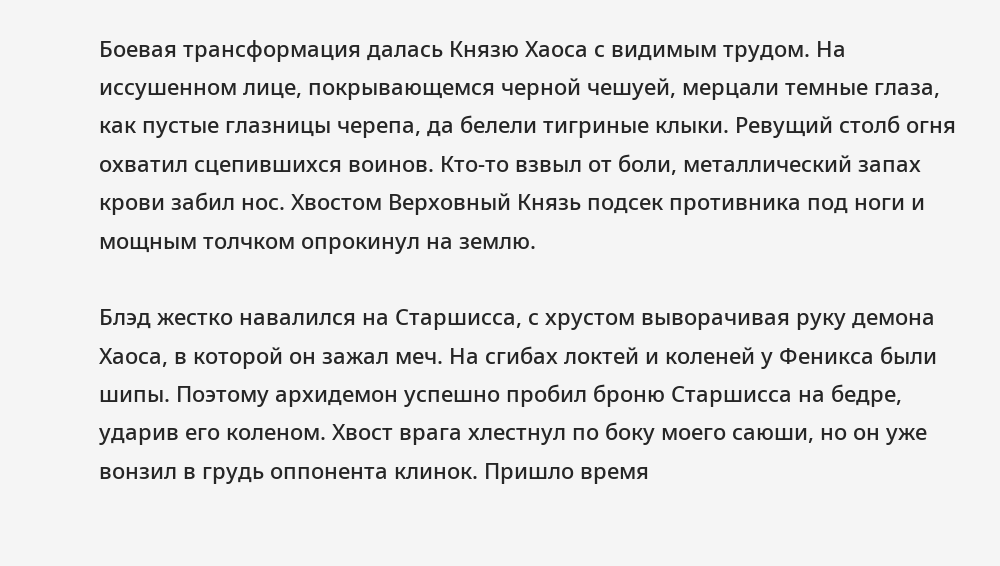Боевая трансформация далась Князю Хаоса с видимым трудом. На иссушенном лице, покрывающемся черной чешуей, мерцали темные глаза, как пустые глазницы черепа, да белели тигриные клыки. Ревущий столб огня охватил сцепившихся воинов. Кто-то взвыл от боли, металлический запах крови забил нос. Хвостом Верховный Князь подсек противника под ноги и мощным толчком опрокинул на землю.

Блэд жестко навалился на Старшисса, с хрустом выворачивая руку демона Хаоса, в которой он зажал меч. На сгибах локтей и коленей у Феникса были шипы. Поэтому архидемон успешно пробил броню Старшисса на бедре, ударив его коленом. Хвост врага хлестнул по боку моего саюши, но он уже вонзил в грудь оппонента клинок. Пришло время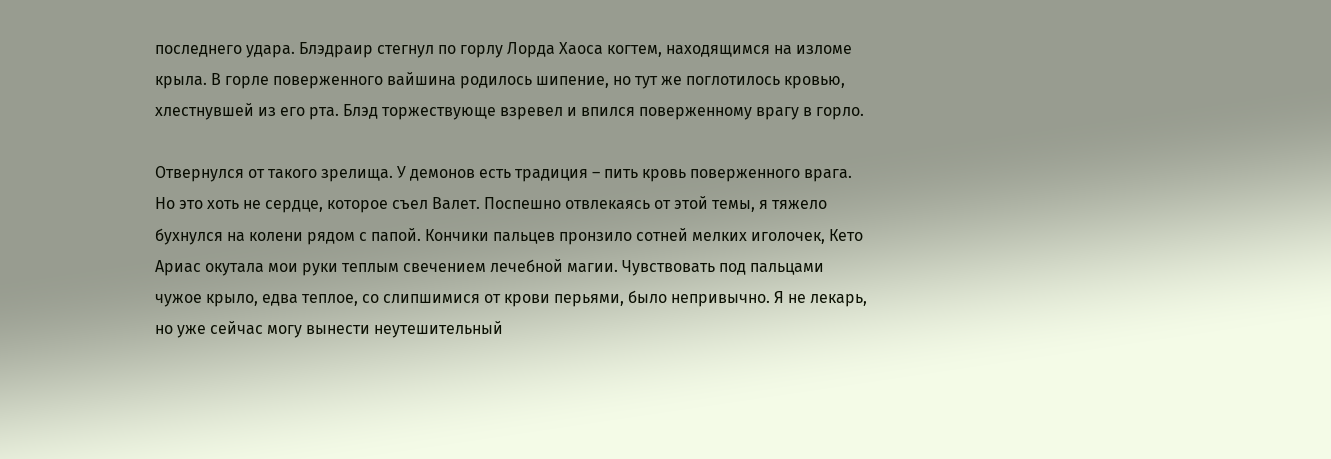последнего удара. Блэдраир стегнул по горлу Лорда Хаоса когтем, находящимся на изломе крыла. В горле поверженного вайшина родилось шипение, но тут же поглотилось кровью, хлестнувшей из его рта. Блэд торжествующе взревел и впился поверженному врагу в горло.

Отвернулся от такого зрелища. У демонов есть традиция – пить кровь поверженного врага. Но это хоть не сердце, которое съел Валет. Поспешно отвлекаясь от этой темы, я тяжело бухнулся на колени рядом с папой. Кончики пальцев пронзило сотней мелких иголочек, Кето Ариас окутала мои руки теплым свечением лечебной магии. Чувствовать под пальцами чужое крыло, едва теплое, со слипшимися от крови перьями, было непривычно. Я не лекарь, но уже сейчас могу вынести неутешительный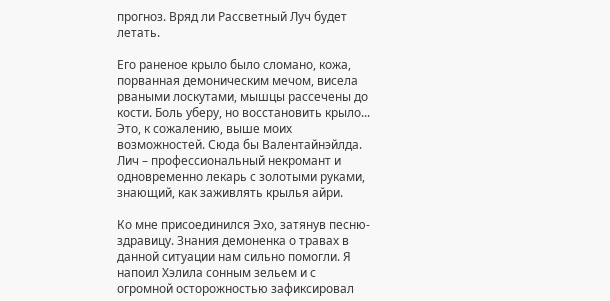прогноз. Вряд ли Рассветный Луч будет летать.

Его раненое крыло было сломано, кожа, порванная демоническим мечом, висела рваными лоскутами, мышцы рассечены до кости. Боль уберу, но восстановить крыло... Это, к сожалению, выше моих возможностей. Сюда бы Валентайнэйлда. Лич – профессиональный некромант и одновременно лекарь с золотыми руками, знающий, как заживлять крылья айри.

Ко мне присоединился Эхо, затянув песню-здравицу. Знания демоненка о травах в данной ситуации нам сильно помогли. Я напоил Хэлила сонным зельем и с огромной осторожностью зафиксировал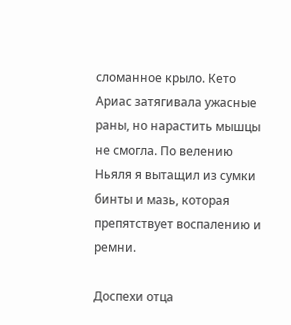сломанное крыло. Кето Ариас затягивала ужасные раны, но нарастить мышцы не смогла. По велению Ньяля я вытащил из сумки бинты и мазь, которая препятствует воспалению и ремни.

Доспехи отца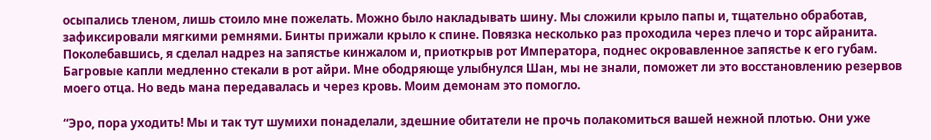осыпались тленом, лишь стоило мне пожелать. Можно было накладывать шину. Мы сложили крыло папы и, тщательно обработав, зафиксировали мягкими ремнями. Бинты прижали крыло к спине. Повязка несколько раз проходила через плечо и торс айранита. Поколебавшись, я сделал надрез на запястье кинжалом и, приоткрыв рот Императора, поднес окровавленное запястье к его губам. Багровые капли медленно стекали в рот айри. Мне ободряюще улыбнулся Шан, мы не знали, поможет ли это восстановлению резервов моего отца. Но ведь мана передавалась и через кровь. Моим демонам это помогло.

“Эро, пора уходить! Мы и так тут шумихи понаделали, здешние обитатели не прочь полакомиться вашей нежной плотью. Они уже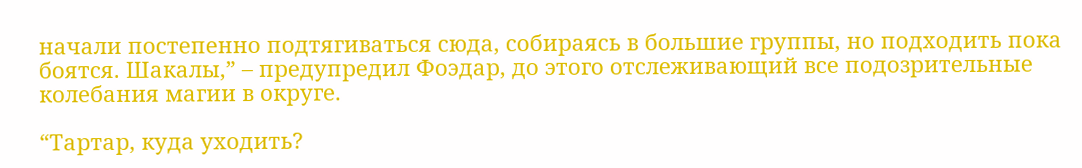начали постепенно подтягиваться сюда, собираясь в большие группы, но подходить пока боятся. Шакалы,” – предупредил Фоэдар, до этого отслеживающий все подозрительные колебания магии в округе.

“Тартар, куда уходить?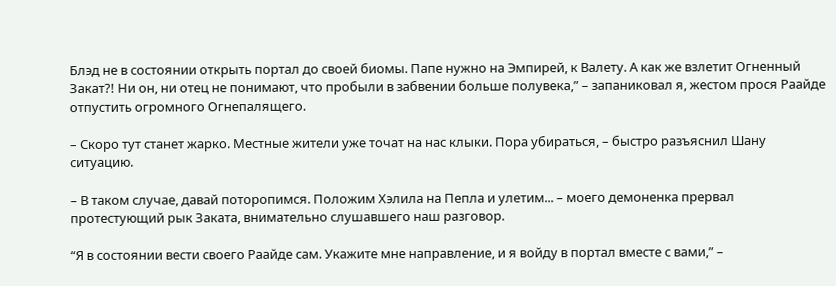Блэд не в состоянии открыть портал до своей биомы. Папе нужно на Эмпирей, к Валету. А как же взлетит Огненный Закат?! Ни он, ни отец не понимают, что пробыли в забвении больше полувека,” – запаниковал я, жестом прося Раайде отпустить огромного Огнепалящего.

– Скоро тут станет жарко. Местные жители уже точат на нас клыки. Пора убираться, – быстро разъяснил Шану ситуацию.

– В таком случае, давай поторопимся. Положим Хэлила на Пепла и улетим... – моего демоненка прервал протестующий рык Заката, внимательно слушавшего наш разговор.

“Я в состоянии вести своего Раайде сам. Укажите мне направление, и я войду в портал вместе с вами,” –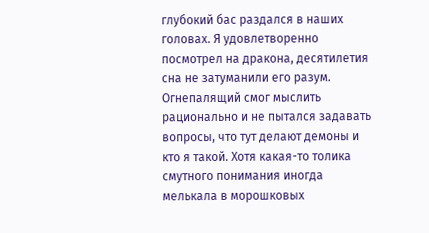глубокий бас раздался в наших головах. Я удовлетворенно посмотрел на дракона, десятилетия сна не затуманили его разум. Огнепалящий смог мыслить рационально и не пытался задавать вопросы, что тут делают демоны и кто я такой. Хотя какая-то толика смутного понимания иногда мелькала в морошковых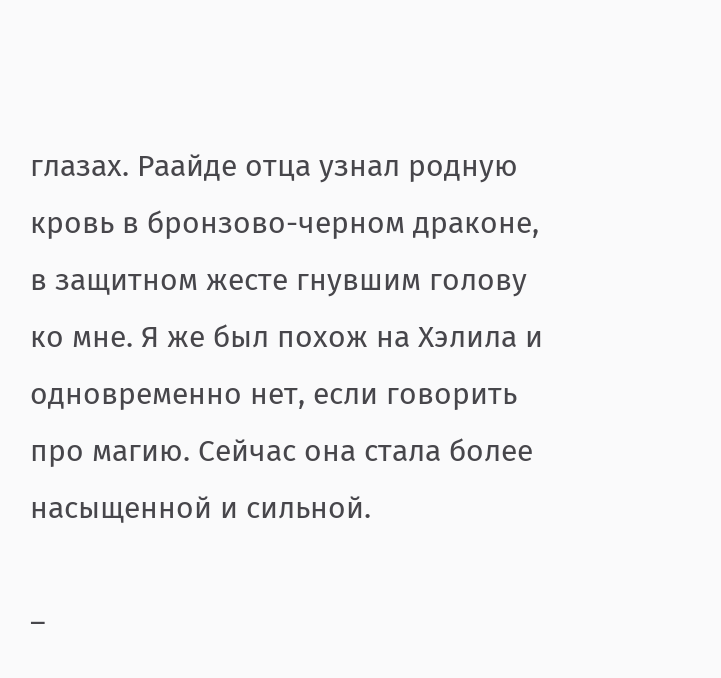глазах. Раайде отца узнал родную кровь в бронзово-черном драконе, в защитном жесте гнувшим голову ко мне. Я же был похож на Хэлила и одновременно нет, если говорить про магию. Сейчас она стала более насыщенной и сильной.

–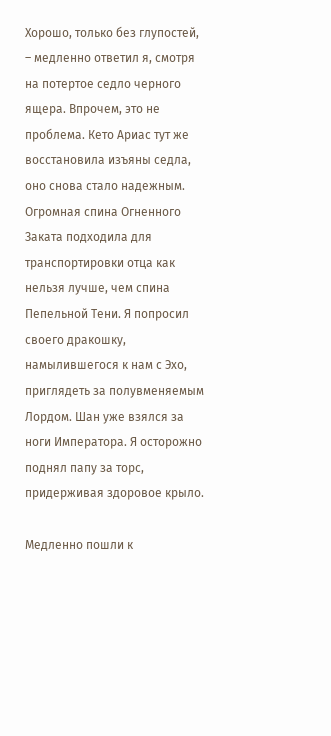Хорошо, только без глупостей, – медленно ответил я, смотря на потертое седло черного ящера. Впрочем, это не проблема. Кето Ариас тут же восстановила изъяны седла, оно снова стало надежным. Огромная спина Огненного Заката подходила для транспортировки отца как нельзя лучше, чем спина Пепельной Тени. Я попросил своего дракошку, намылившегося к нам с Эхо, приглядеть за полувменяемым Лордом. Шан уже взялся за ноги Императора. Я осторожно поднял папу за торс, придерживая здоровое крыло.

Медленно пошли к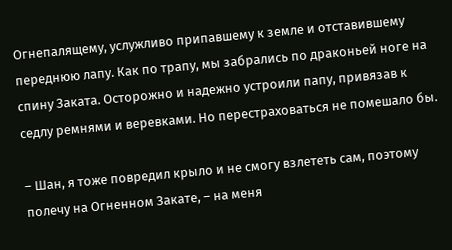Огнепалящему, услужливо припавшему к земле и отставившему переднюю лапу. Как по трапу, мы забрались по драконьей ноге на спину Заката. Осторожно и надежно устроили папу, привязав к седлу ремнями и веревками. Но перестраховаться не помешало бы.

– Шан, я тоже повредил крыло и не смогу взлететь сам, поэтому полечу на Огненном Закате, – на меня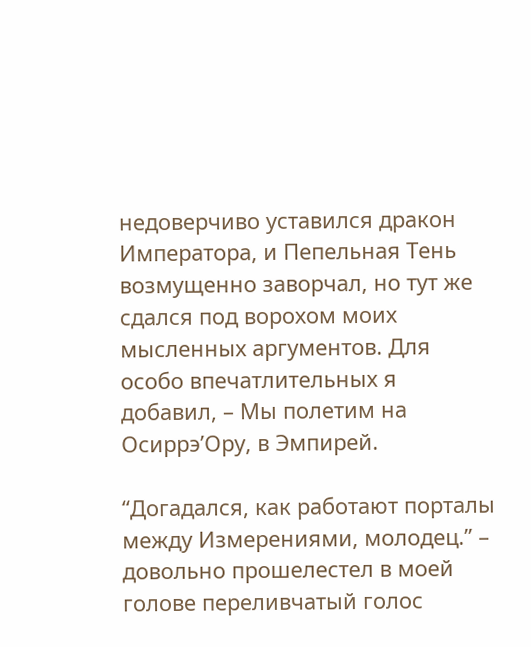недоверчиво уставился дракон Императора, и Пепельная Тень возмущенно заворчал, но тут же сдался под ворохом моих мысленных аргументов. Для особо впечатлительных я добавил, – Мы полетим на Осиррэ’Ору, в Эмпирей.

“Догадался, как работают порталы между Измерениями, молодец.” – довольно прошелестел в моей голове переливчатый голос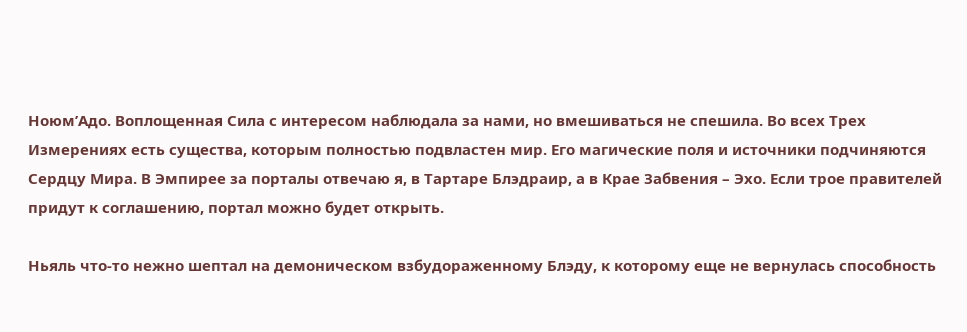Ноюм’Адо. Воплощенная Сила с интересом наблюдала за нами, но вмешиваться не спешила. Во всех Трех Измерениях есть существа, которым полностью подвластен мир. Его магические поля и источники подчиняются Сердцу Мира. В Эмпирее за порталы отвечаю я, в Тартаре Блэдраир, а в Крае Забвения – Эхо. Если трое правителей придут к соглашению, портал можно будет открыть.

Ньяль что-то нежно шептал на демоническом взбудораженному Блэду, к которому еще не вернулась способность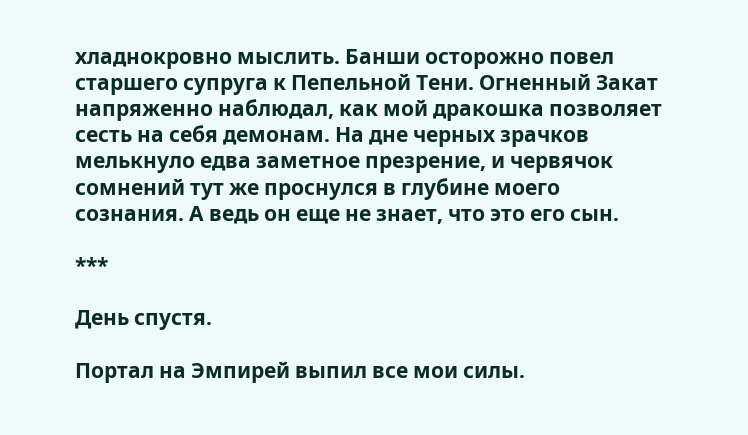хладнокровно мыслить. Банши осторожно повел старшего супруга к Пепельной Тени. Огненный Закат напряженно наблюдал, как мой дракошка позволяет сесть на себя демонам. На дне черных зрачков мелькнуло едва заметное презрение, и червячок сомнений тут же проснулся в глубине моего сознания. А ведь он еще не знает, что это его сын.

***

День спустя.

Портал на Эмпирей выпил все мои силы.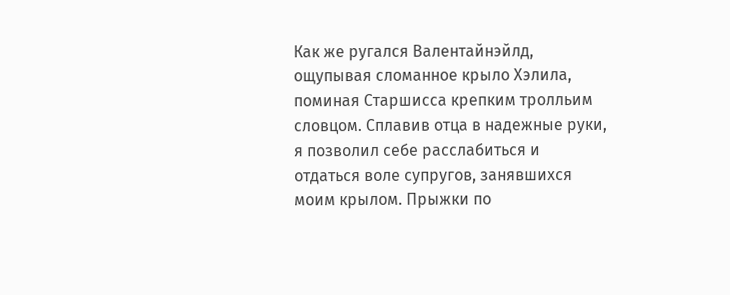Как же ругался Валентайнэйлд, ощупывая сломанное крыло Хэлила, поминая Старшисса крепким тролльим словцом. Сплавив отца в надежные руки, я позволил себе расслабиться и отдаться воле супругов, занявшихся моим крылом. Прыжки по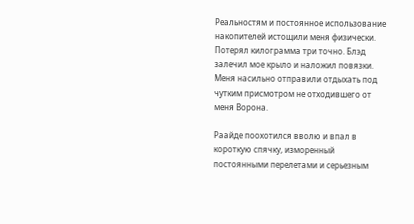Реальностям и постоянное использование накопителей истощили меня физически. Потерял килограмма три точно. Блэд залечил мое крыло и наложил повязки. Меня насильно отправили отдыхать под чутким присмотром не отходившего от меня Ворона.

Раайде поохотился вволю и впал в короткую спячку, изморенный постоянными перелетами и серьезным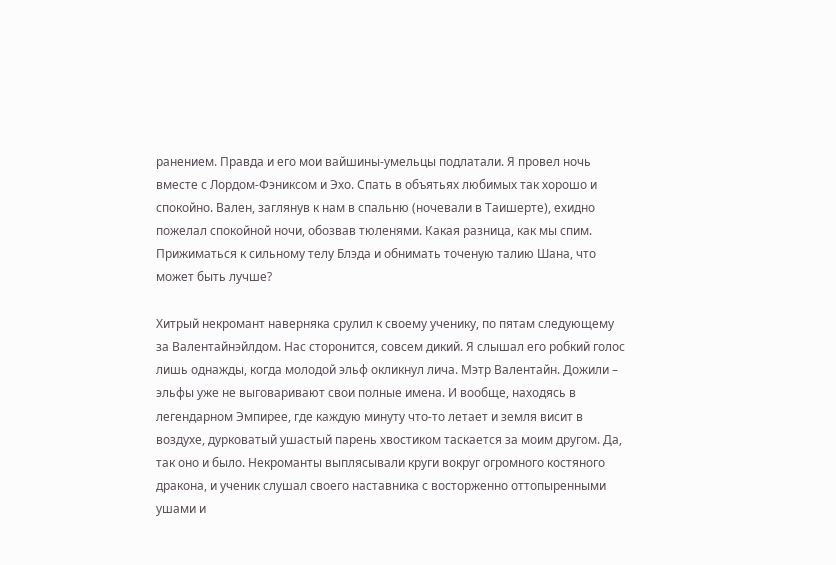ранением. Правда и его мои вайшины-умельцы подлатали. Я провел ночь вместе с Лордом-Фэниксом и Эхо. Спать в объятьях любимых так хорошо и спокойно. Вален, заглянув к нам в спальню (ночевали в Таишерте), ехидно пожелал спокойной ночи, обозвав тюленями. Какая разница, как мы спим. Прижиматься к сильному телу Блэда и обнимать точеную талию Шана, что может быть лучше?

Хитрый некромант наверняка срулил к своему ученику, по пятам следующему за Валентайнэйлдом. Нас сторонится, совсем дикий. Я слышал его робкий голос лишь однажды, когда молодой эльф окликнул лича. Мэтр Валентайн. Дожили – эльфы уже не выговаривают свои полные имена. И вообще, находясь в легендарном Эмпирее, где каждую минуту что-то летает и земля висит в воздухе, дурковатый ушастый парень хвостиком таскается за моим другом. Да, так оно и было. Некроманты выплясывали круги вокруг огромного костяного дракона, и ученик слушал своего наставника с восторженно оттопыренными ушами и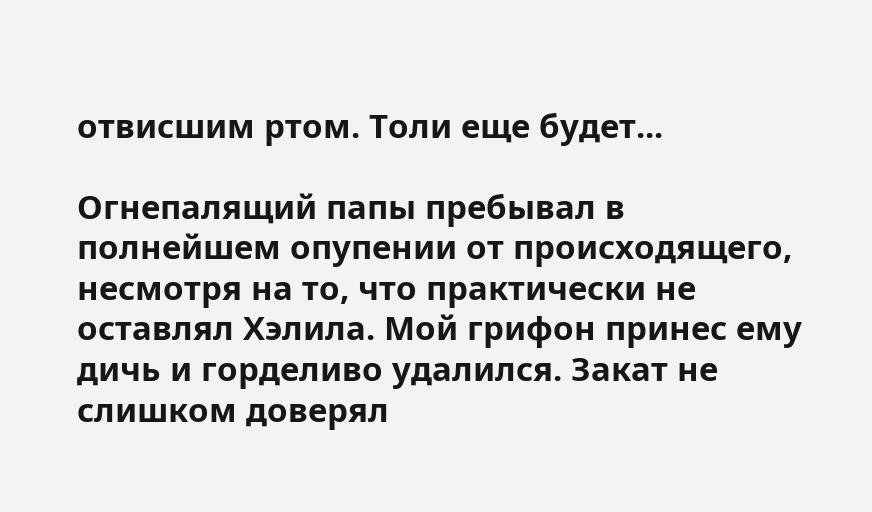отвисшим ртом. Толи еще будет...

Огнепалящий папы пребывал в полнейшем опупении от происходящего, несмотря на то, что практически не оставлял Хэлила. Мой грифон принес ему дичь и горделиво удалился. Закат не слишком доверял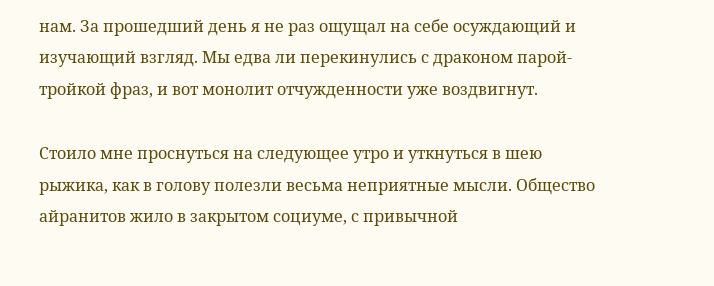нам. За прошедший день я не раз ощущал на себе осуждающий и изучающий взгляд. Мы едва ли перекинулись с драконом парой-тройкой фраз, и вот монолит отчужденности уже воздвигнут.

Стоило мне проснуться на следующее утро и уткнуться в шею рыжика, как в голову полезли весьма неприятные мысли. Общество айранитов жило в закрытом социуме, с привычной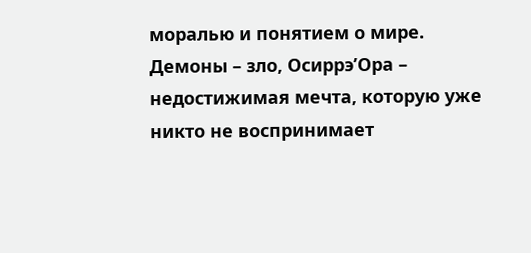моралью и понятием о мире. Демоны – зло, Осиррэ’Ора – недостижимая мечта, которую уже никто не воспринимает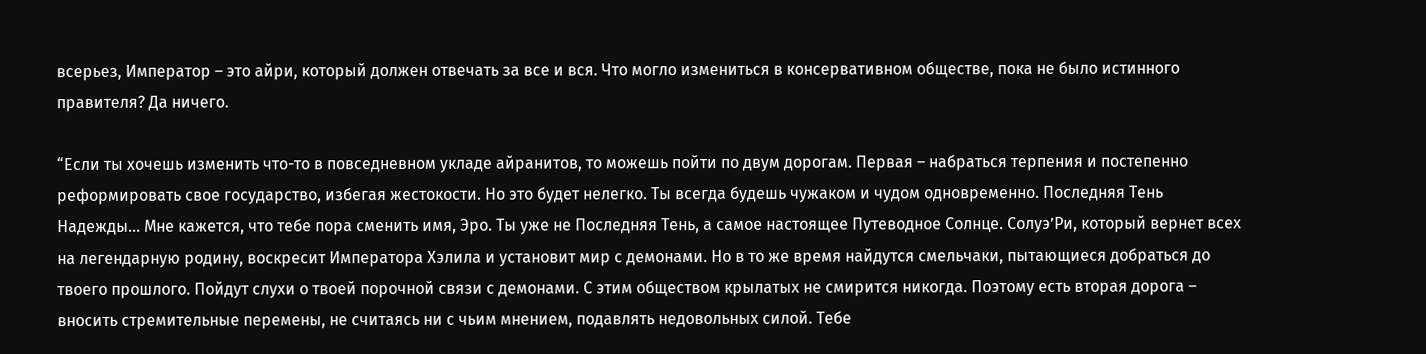всерьез, Император – это айри, который должен отвечать за все и вся. Что могло измениться в консервативном обществе, пока не было истинного правителя? Да ничего.

“Если ты хочешь изменить что-то в повседневном укладе айранитов, то можешь пойти по двум дорогам. Первая – набраться терпения и постепенно реформировать свое государство, избегая жестокости. Но это будет нелегко. Ты всегда будешь чужаком и чудом одновременно. Последняя Тень Надежды... Мне кажется, что тебе пора сменить имя, Эро. Ты уже не Последняя Тень, а самое настоящее Путеводное Солнце. Солуэ’Ри, который вернет всех на легендарную родину, воскресит Императора Хэлила и установит мир с демонами. Но в то же время найдутся смельчаки, пытающиеся добраться до твоего прошлого. Пойдут слухи о твоей порочной связи с демонами. С этим обществом крылатых не смирится никогда. Поэтому есть вторая дорога – вносить стремительные перемены, не считаясь ни с чьим мнением, подавлять недовольных силой. Тебе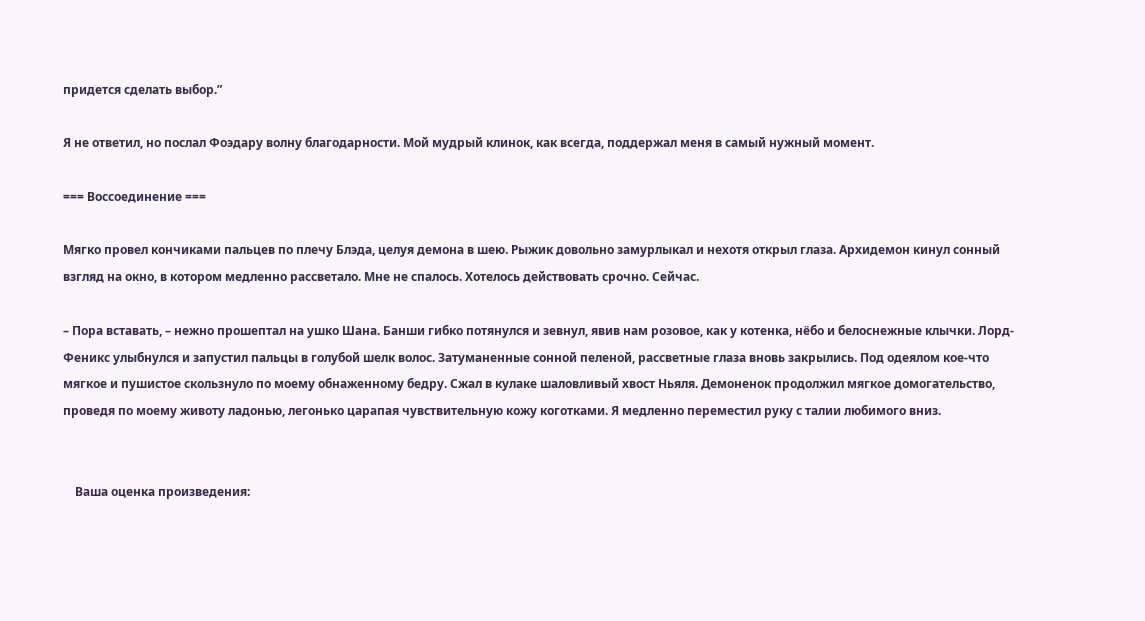придется сделать выбор.”

Я не ответил, но послал Фоэдару волну благодарности. Мой мудрый клинок, как всегда, поддержал меня в самый нужный момент.

=== Воссоединение ===

Мягко провел кончиками пальцев по плечу Блэда, целуя демона в шею. Рыжик довольно замурлыкал и нехотя открыл глаза. Архидемон кинул сонный взгляд на окно, в котором медленно рассветало. Мне не спалось. Хотелось действовать срочно. Сейчас.

– Пора вставать, – нежно прошептал на ушко Шана. Банши гибко потянулся и зевнул, явив нам розовое, как у котенка, нёбо и белоснежные клычки. Лорд-Феникс улыбнулся и запустил пальцы в голубой шелк волос. Затуманенные сонной пеленой, рассветные глаза вновь закрылись. Под одеялом кое-что мягкое и пушистое скользнуло по моему обнаженному бедру. Сжал в кулаке шаловливый хвост Ньяля. Демоненок продолжил мягкое домогательство, проведя по моему животу ладонью, легонько царапая чувствительную кожу коготками. Я медленно переместил руку с талии любимого вниз.


    Ваша оценка произведения: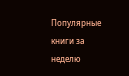Популярные книги за неделю